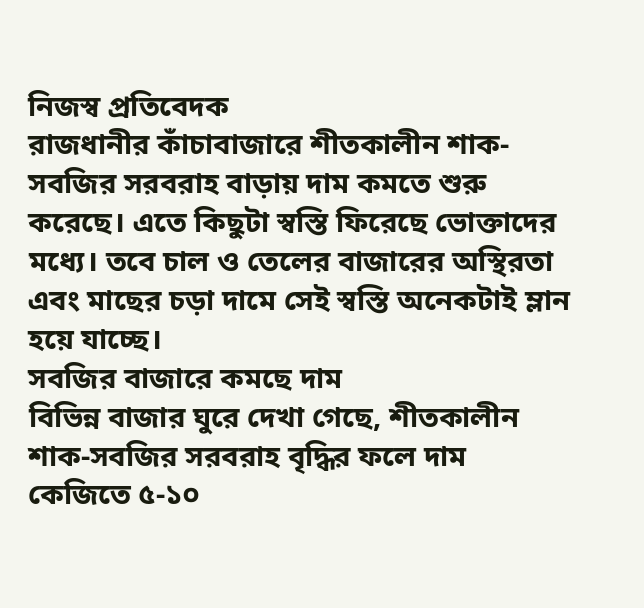নিজস্ব প্রতিবেদক
রাজধানীর কাঁচাবাজারে শীতকালীন শাক-সবজির সরবরাহ বাড়ায় দাম কমতে শুরু করেছে। এতে কিছুটা স্বস্তি ফিরেছে ভোক্তাদের মধ্যে। তবে চাল ও তেলের বাজারের অস্থিরতা এবং মাছের চড়া দামে সেই স্বস্তি অনেকটাই ম্লান হয়ে যাচ্ছে।
সবজির বাজারে কমছে দাম
বিভিন্ন বাজার ঘুরে দেখা গেছে, শীতকালীন শাক-সবজির সরবরাহ বৃদ্ধির ফলে দাম কেজিতে ৫-১০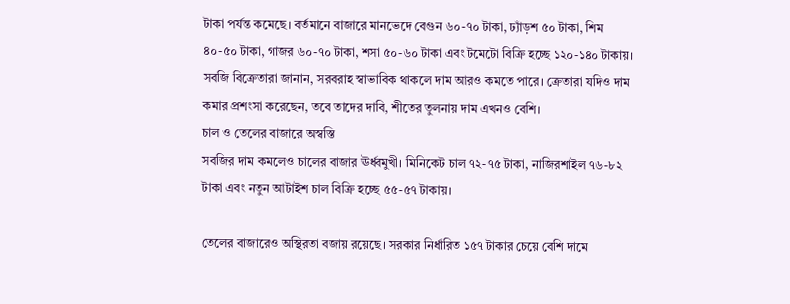টাকা পর্যন্ত কমেছে। বর্তমানে বাজারে মানভেদে বেগুন ৬০-৭০ টাকা, ঢ্যাঁড়শ ৫০ টাকা, শিম ৪০-৫০ টাকা, গাজর ৬০-৭০ টাকা, শসা ৫০-৬০ টাকা এবং টমেটো বিক্রি হচ্ছে ১২০-১৪০ টাকায়।
সবজি বিক্রেতারা জানান, সরবরাহ স্বাভাবিক থাকলে দাম আরও কমতে পারে। ক্রেতারা যদিও দাম কমার প্রশংসা করেছেন, তবে তাদের দাবি, শীতের তুলনায় দাম এখনও বেশি।
চাল ও তেলের বাজারে অস্বস্তি
সবজির দাম কমলেও চালের বাজার ঊর্ধ্বমুখী। মিনিকেট চাল ৭২-৭৫ টাকা, নাজিরশাইল ৭৬-৮২ টাকা এবং নতুন আটাইশ চাল বিক্রি হচ্ছে ৫৫-৫৭ টাকায়।

তেলের বাজারেও অস্থিরতা বজায় রয়েছে। সরকার নির্ধারিত ১৫৭ টাকার চেয়ে বেশি দামে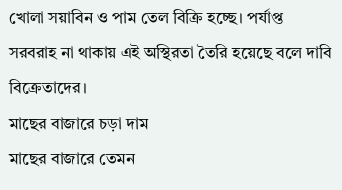খোলা সয়াবিন ও পাম তেল বিক্রি হচ্ছে। পর্যাপ্ত সরবরাহ না থাকায় এই অস্থিরতা তৈরি হয়েছে বলে দাবি বিক্রেতাদের।
মাছের বাজারে চড়া দাম
মাছের বাজারে তেমন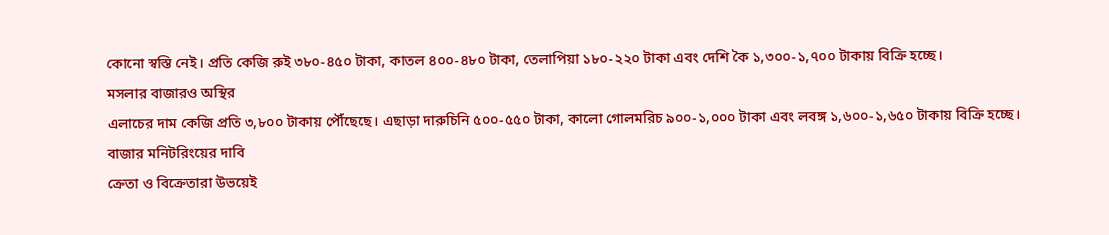কোনো স্বস্তি নেই। প্রতি কেজি রুই ৩৮০-৪৫০ টাকা, কাতল ৪০০-৪৮০ টাকা, তেলাপিয়া ১৮০-২২০ টাকা এবং দেশি কৈ ১,৩০০-১,৭০০ টাকায় বিক্রি হচ্ছে।
মসলার বাজারও অস্থির
এলাচের দাম কেজি প্রতি ৩,৮০০ টাকায় পৌঁছেছে। এছাড়া দারুচিনি ৫০০-৫৫০ টাকা, কালো গোলমরিচ ৯০০-১,০০০ টাকা এবং লবঙ্গ ১,৬০০-১,৬৫০ টাকায় বিক্রি হচ্ছে।
বাজার মনিটরিংয়ের দাবি
ক্রেতা ও বিক্রেতারা উভয়েই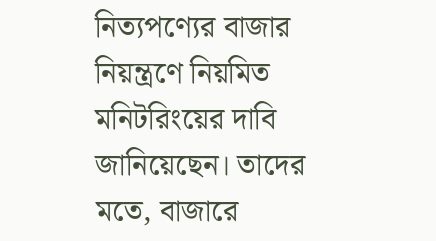নিত্যপণ্যের বাজার নিয়ন্ত্রণে নিয়মিত মনিটরিংয়ের দাবি জানিয়েছেন। তাদের মতে, বাজারে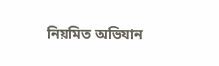নিয়মিত অভিযান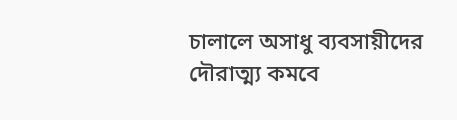চালালে অসাধু ব্যবসায়ীদের দৌরাত্ম্য কমবে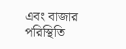এবং বাজার পরিস্থিতি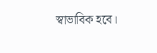স্বাভাবিক হবে।